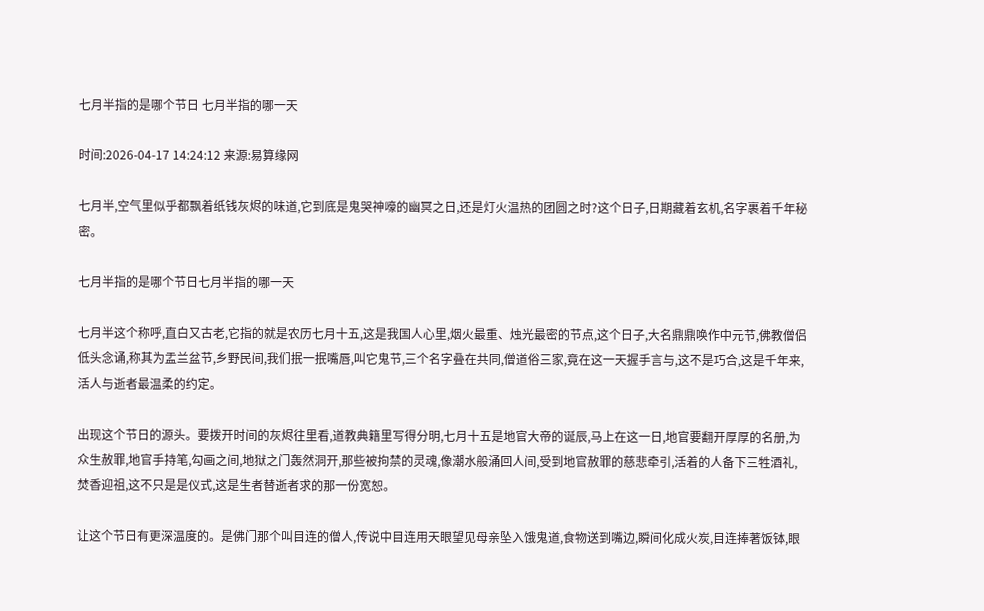七月半指的是哪个节日 七月半指的哪一天

时间:2026-04-17 14:24:12 来源:易算缘网

七月半,空气里似乎都飘着纸钱灰烬的味道,它到底是鬼哭神嚎的幽冥之日,还是灯火温热的团圆之时?这个日子,日期藏着玄机,名字裹着千年秘密。

七月半指的是哪个节日七月半指的哪一天

七月半这个称呼,直白又古老,它指的就是农历七月十五,这是我国人心里,烟火最重、烛光最密的节点,这个日子,大名鼎鼎唤作中元节,佛教僧侣低头念诵,称其为盂兰盆节,乡野民间,我们抿一抿嘴唇,叫它鬼节,三个名字叠在共同,僧道俗三家,竟在这一天握手言与,这不是巧合,这是千年来,活人与逝者最温柔的约定。

出现这个节日的源头。要拨开时间的灰烬往里看,道教典籍里写得分明,七月十五是地官大帝的诞辰,马上在这一日,地官要翻开厚厚的名册,为众生赦罪,地官手持笔,勾画之间,地狱之门轰然洞开,那些被拘禁的灵魂,像潮水般涌回人间,受到地官赦罪的慈悲牵引,活着的人备下三牲酒礼,焚香迎祖,这不只是是仪式,这是生者替逝者求的那一份宽恕。

让这个节日有更深温度的。是佛门那个叫目连的僧人,传说中目连用天眼望见母亲坠入饿鬼道,食物送到嘴边,瞬间化成火炭,目连捧著饭钵,眼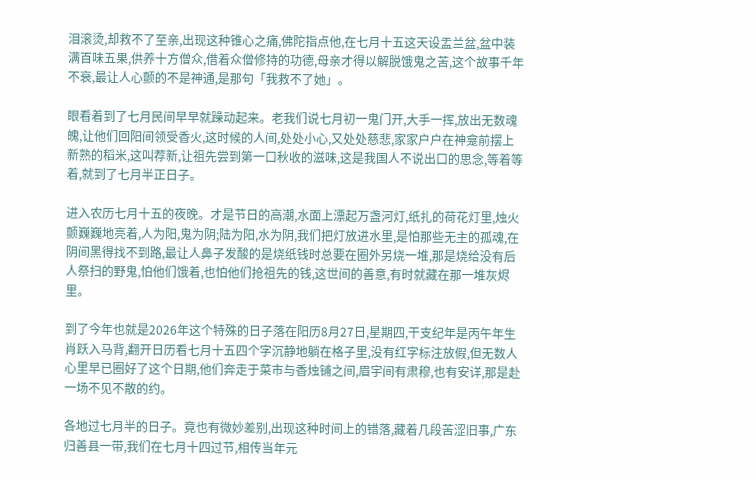泪滚烫,却救不了至亲,出现这种锥心之痛,佛陀指点他,在七月十五这天设盂兰盆,盆中装满百味五果,供养十方僧众,借着众僧修持的功德,母亲才得以解脱饿鬼之苦,这个故事千年不衰,最让人心颤的不是神通,是那句「我救不了她」。

眼看着到了七月民间早早就躁动起来。老我们说七月初一鬼门开,大手一挥,放出无数魂魄,让他们回阳间领受香火,这时候的人间,处处小心,又处处慈悲,家家户户在神龛前摆上新熟的稻米,这叫荐新,让祖先尝到第一口秋收的滋味,这是我国人不说出口的思念,等着等着,就到了七月半正日子。

进入农历七月十五的夜晚。才是节日的高潮,水面上漂起万盏河灯,纸扎的荷花灯里,烛火颤巍巍地亮着,人为阳,鬼为阴;陆为阳,水为阴,我们把灯放进水里,是怕那些无主的孤魂,在阴间黑得找不到路,最让人鼻子发酸的是烧纸钱时总要在圈外另烧一堆,那是烧给没有后人祭扫的野鬼,怕他们饿着,也怕他们抢祖先的钱,这世间的善意,有时就藏在那一堆灰烬里。

到了今年也就是2026年这个特殊的日子落在阳历8月27日,星期四,干支纪年是丙午年生肖跃入马背,翻开日历看七月十五四个字沉静地躺在格子里,没有红字标注放假,但无数人心里早已圈好了这个日期,他们奔走于菜市与香烛铺之间,眉宇间有肃穆,也有安详,那是赴一场不见不散的约。

各地过七月半的日子。竟也有微妙差别,出现这种时间上的错落,藏着几段苦涩旧事,广东归善县一带,我们在七月十四过节,相传当年元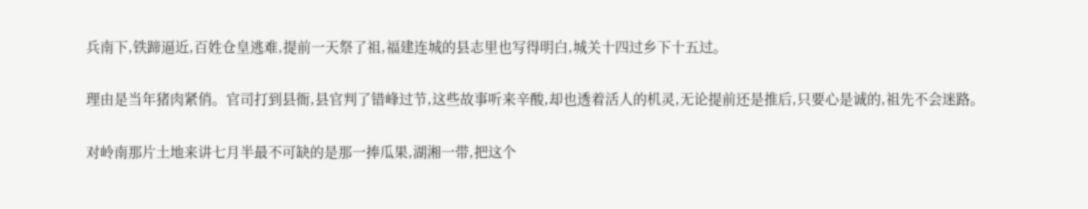兵南下,铁蹄逼近,百姓仓皇逃难,提前一天祭了祖,福建连城的县志里也写得明白,城关十四过乡下十五过。

理由是当年猪肉紧俏。官司打到县衙,县官判了错峰过节,这些故事听来辛酸,却也透着活人的机灵,无论提前还是推后,只要心是诚的,祖先不会迷路。

对岭南那片土地来讲七月半最不可缺的是那一捧瓜果,湖湘一带,把这个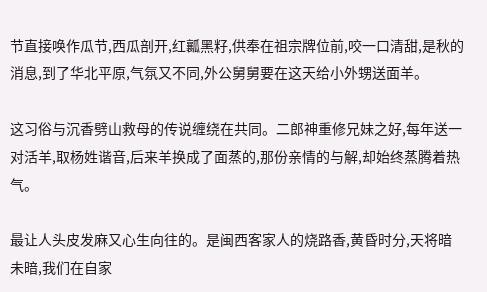节直接唤作瓜节,西瓜剖开,红瓤黑籽,供奉在祖宗牌位前,咬一口清甜,是秋的消息,到了华北平原,气氛又不同,外公舅舅要在这天给小外甥送面羊。

这习俗与沉香劈山救母的传说缠绕在共同。二郎神重修兄妹之好,每年送一对活羊,取杨姓谐音,后来羊换成了面蒸的,那份亲情的与解,却始终蒸腾着热气。

最让人头皮发麻又心生向往的。是闽西客家人的烧路香,黄昏时分,天将暗未暗,我们在自家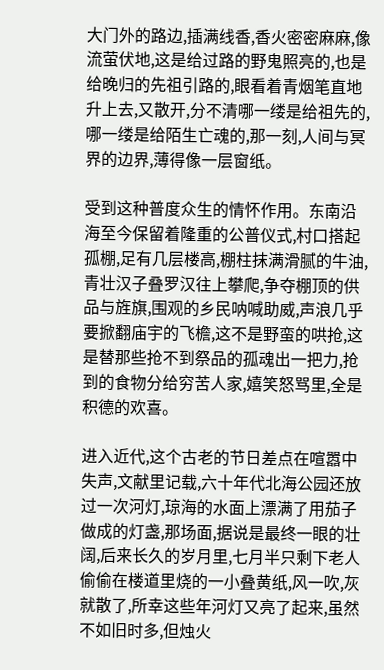大门外的路边,插满线香,香火密密麻麻,像流萤伏地,这是给过路的野鬼照亮的,也是给晚归的先祖引路的,眼看着青烟笔直地升上去,又散开,分不清哪一缕是给祖先的,哪一缕是给陌生亡魂的,那一刻,人间与冥界的边界,薄得像一层窗纸。

受到这种普度众生的情怀作用。东南沿海至今保留着隆重的公普仪式,村口搭起孤棚,足有几层楼高,棚柱抹满滑腻的牛油,青壮汉子叠罗汉往上攀爬,争夺棚顶的供品与旌旗,围观的乡民呐喊助威,声浪几乎要掀翻庙宇的飞檐,这不是野蛮的哄抢,这是替那些抢不到祭品的孤魂出一把力,抢到的食物分给穷苦人家,嬉笑怒骂里,全是积德的欢喜。

进入近代,这个古老的节日差点在喧嚣中失声,文献里记载,六十年代北海公园还放过一次河灯,琼海的水面上漂满了用茄子做成的灯盏,那场面,据说是最终一眼的壮阔,后来长久的岁月里,七月半只剩下老人偷偷在楼道里烧的一小叠黄纸,风一吹,灰就散了,所幸这些年河灯又亮了起来,虽然不如旧时多,但烛火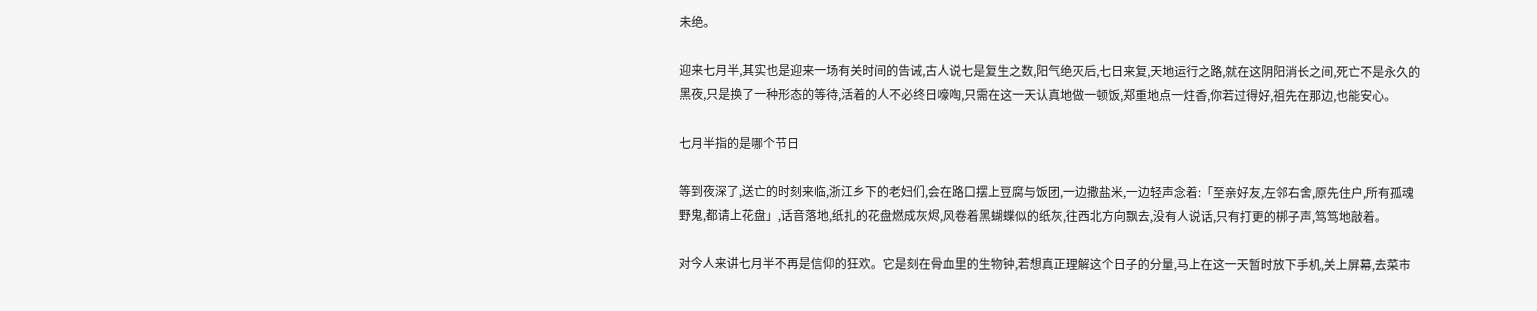未绝。

迎来七月半,其实也是迎来一场有关时间的告诫,古人说七是复生之数,阳气绝灭后,七日来复,天地运行之路,就在这阴阳消长之间,死亡不是永久的黑夜,只是换了一种形态的等待,活着的人不必终日嚎啕,只需在这一天认真地做一顿饭,郑重地点一炷香,你若过得好,祖先在那边,也能安心。

七月半指的是哪个节日

等到夜深了,送亡的时刻来临,浙江乡下的老妇们,会在路口摆上豆腐与饭团,一边撒盐米,一边轻声念着:「至亲好友,左邻右舍,原先住户,所有孤魂野鬼,都请上花盘」,话音落地,纸扎的花盘燃成灰烬,风卷着黑蝴蝶似的纸灰,往西北方向飘去,没有人说话,只有打更的梆子声,笃笃地敲着。

对今人来讲七月半不再是信仰的狂欢。它是刻在骨血里的生物钟,若想真正理解这个日子的分量,马上在这一天暂时放下手机,关上屏幕,去菜市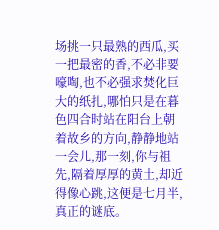场挑一只最熟的西瓜,买一把最密的香,不必非要嚎啕,也不必强求焚化巨大的纸扎,哪怕只是在暮色四合时站在阳台上朝着故乡的方向,静静地站一会儿,那一刻,你与祖先,隔着厚厚的黄土,却近得像心跳,这便是七月半,真正的谜底。